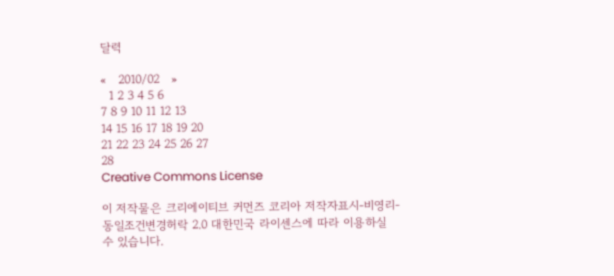달력

«   2010/02   »
  1 2 3 4 5 6
7 8 9 10 11 12 13
14 15 16 17 18 19 20
21 22 23 24 25 26 27
28
Creative Commons License

이 저작물은 크리에이티브 커먼즈 코리아 저작자표시-비영리-동일조건변경허락 2.0 대한민국 라이센스에 따라 이용하실 수 있습니다.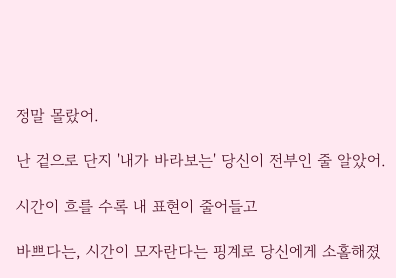정말 몰랐어.

난 겉으로 단지 '내가 바라보는' 당신이 전부인 줄 알았어.

시간이 흐를 수록 내 표현이 줄어들고

바쁘다는, 시간이 모자란다는 핑계로 당신에게 소홀해졌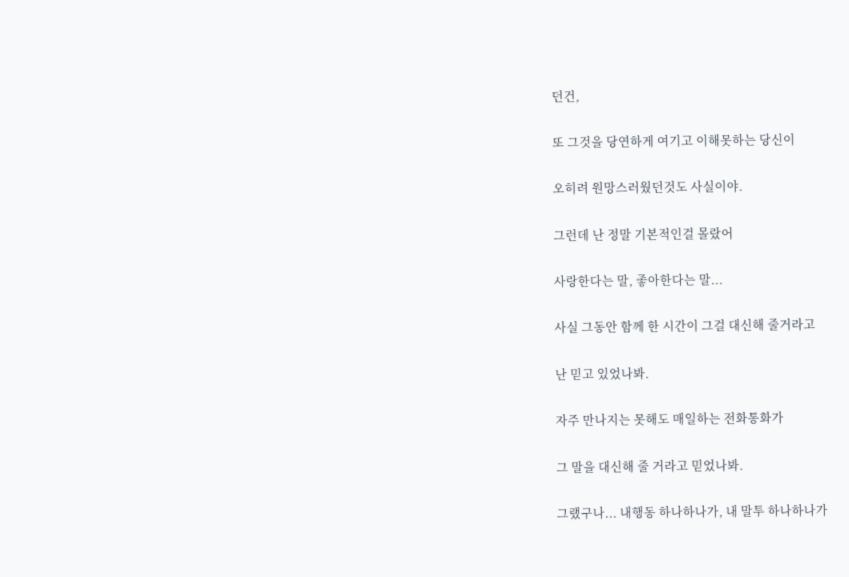던건,

또 그것을 당연하게 여기고 이해못하는 당신이

오히려 원망스러웠던것도 사실이야.

그런데 난 정말 기본적인걸 몰랐어

사랑한다는 말, 좋아한다는 말...

사실 그동안 함께 한 시간이 그걸 대신해 줄거라고

난 믿고 있었나봐.

자주 만나지는 못해도 매일하는 전화통화가

그 말을 대신해 줄 거라고 믿었나봐.

그랬구나... 내행동 하나하나가, 내 말투 하나하나가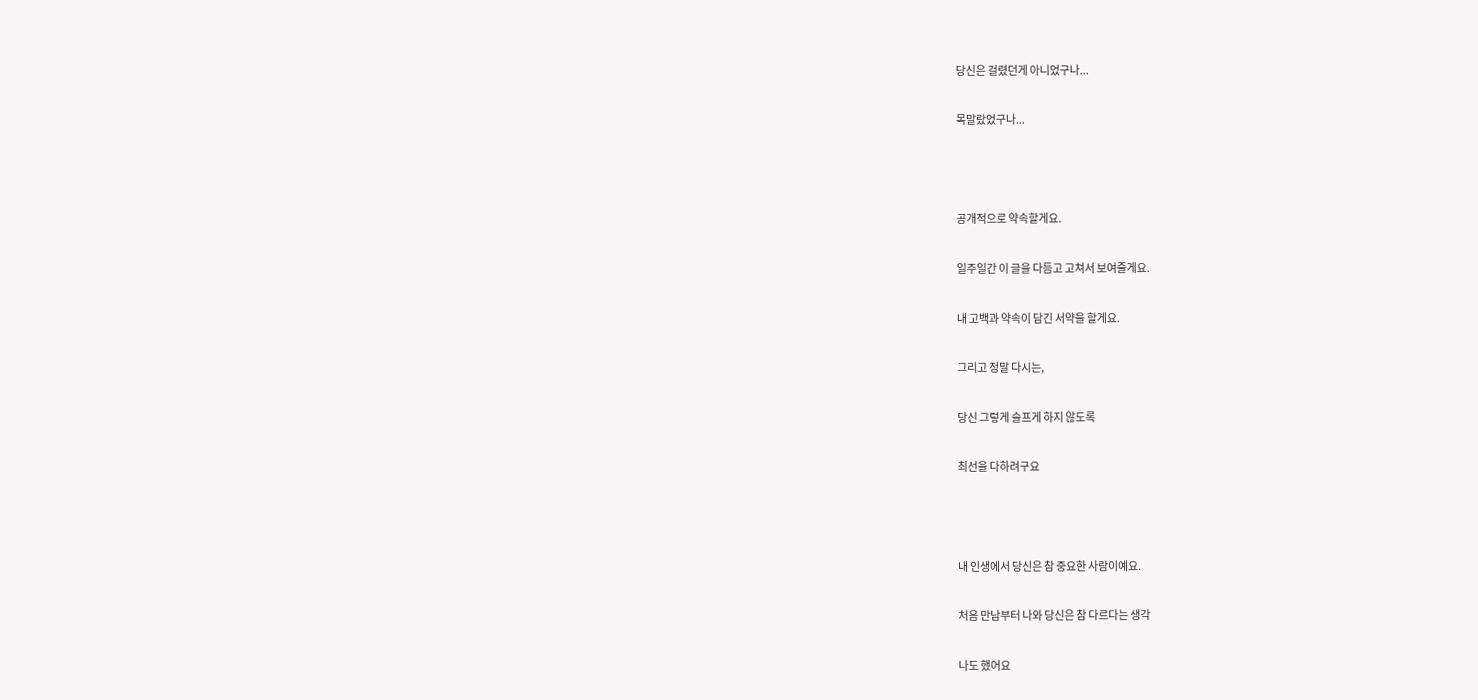당신은 걸렸던게 아니었구나...

목말랐었구나...



공개적으로 약속할게요.

일주일간 이 글을 다듬고 고쳐서 보여줄게요.

내 고백과 약속이 담긴 서약을 할게요.

그리고 정말 다시는,

당신 그렇게 슬프게 하지 않도록

최선을 다하려구요



내 인생에서 당신은 참 중요한 사람이예요.

처음 만남부터 나와 당신은 참 다르다는 생각

나도 했어요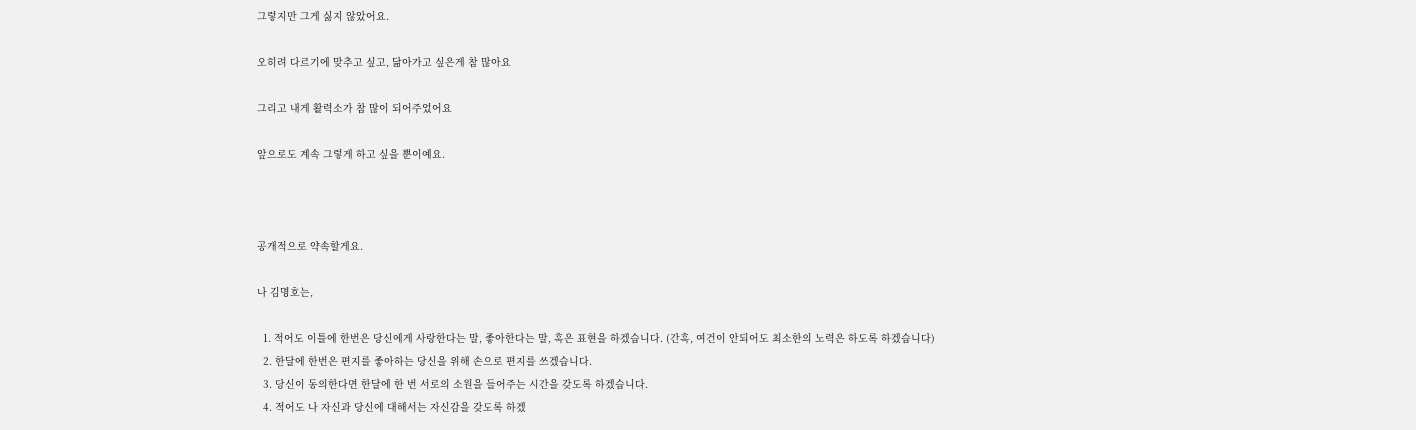그렇지만 그게 싫지 않았어요.

오히려 다르기에 맞추고 싶고, 닮아가고 싶은게 참 많아요

그리고 내게 활력소가 참 많이 되어주었어요

앞으로도 계속 그렇게 하고 싶을 뿐이예요.



공개적으로 약속할게요.

나 김명호는,

  1. 적어도 이틀에 한번은 당신에게 사랑한다는 말, 좋아한다는 말, 혹은 표현을 하겠습니다. (간혹, 여건이 안되어도 최소한의 노력은 하도록 하겠습니다)
  2. 한달에 한번은 편지를 좋아하는 당신을 위해 손으로 편지를 쓰겠습니다.
  3. 당신이 동의한다면 한달에 한 번 서로의 소원을 들어주는 시간을 갖도록 하겠습니다.
  4. 적어도 나 자신과 당신에 대해서는 자신감을 갖도록 하겠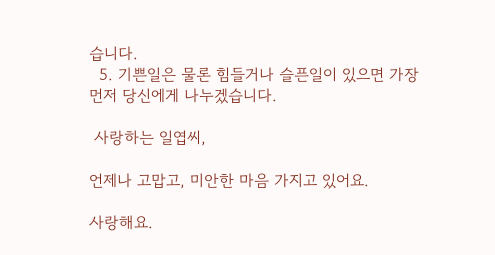습니다.
  5. 기쁜일은 물론 힘들거나 슬픈일이 있으면 가장 먼저 당신에게 나누겠습니다.

 사랑하는 일엽씨,

언제나 고맙고, 미안한 마음 가지고 있어요.

사랑해요.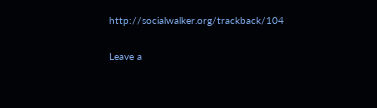http://socialwalker.org/trackback/104

Leave a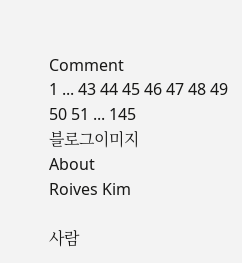Comment
1 ... 43 44 45 46 47 48 49 50 51 ... 145
블로그이미지
About
Roives Kim

사람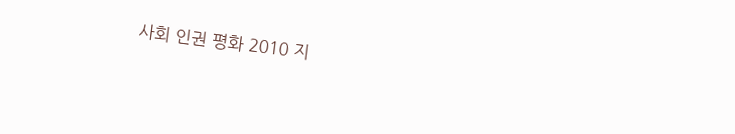사회 인권 평화 2010 지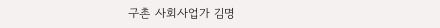구촌 사회사업가 김명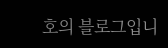호의 블로그입니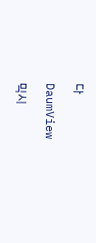다

DaumView

믹시